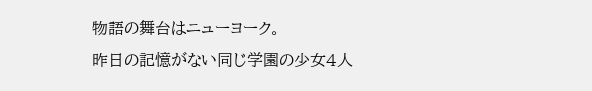物語の舞台はニューヨーク。
昨日の記憶がない同じ学園の少女4人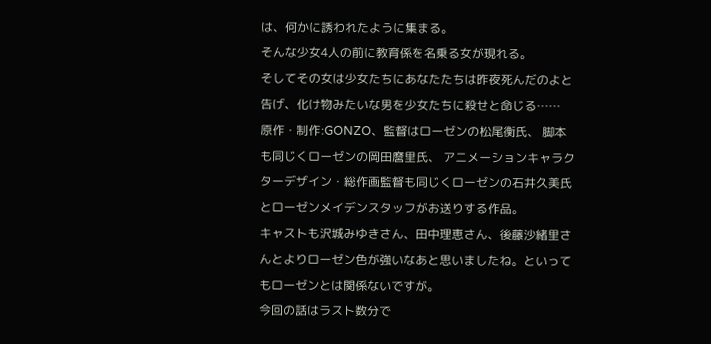は、何かに誘われたように集まる。
そんな少女4人の前に教育係を名乗る女が現れる。
そしてその女は少女たちにあなたたちは昨夜死んだのよと告げ、化け物みたいな男を少女たちに殺せと命じる……
原作・制作:GONZO、監督はローゼンの松尾衡氏、 脚本も同じくローゼンの岡田麿里氏、 アニメーションキャラクターデザイン・総作画監督も同じくローゼンの石井久美氏とローゼンメイデンスタッフがお送りする作品。
キャストも沢城みゆきさん、田中理恵さん、後藤沙緒里さんとよりローゼン色が強いなあと思いましたね。といってもローゼンとは関係ないですが。
今回の話はラスト数分で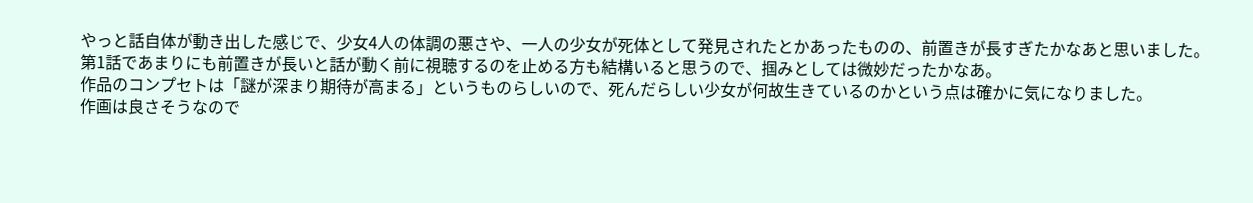やっと話自体が動き出した感じで、少女4人の体調の悪さや、一人の少女が死体として発見されたとかあったものの、前置きが長すぎたかなあと思いました。
第1話であまりにも前置きが長いと話が動く前に視聴するのを止める方も結構いると思うので、掴みとしては微妙だったかなあ。
作品のコンプセトは「謎が深まり期待が高まる」というものらしいので、死んだらしい少女が何故生きているのかという点は確かに気になりました。
作画は良さそうなので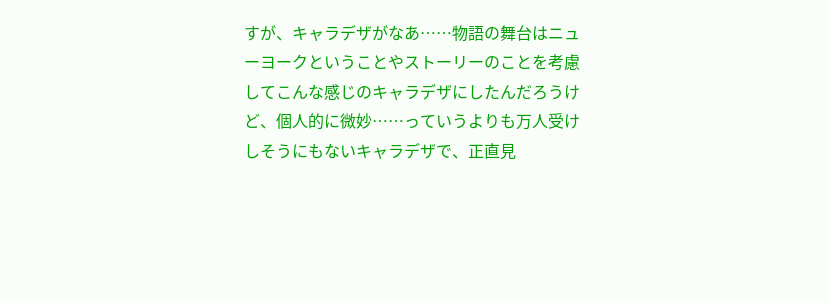すが、キャラデザがなあ……物語の舞台はニューヨークということやストーリーのことを考慮してこんな感じのキャラデザにしたんだろうけど、個人的に微妙……っていうよりも万人受けしそうにもないキャラデザで、正直見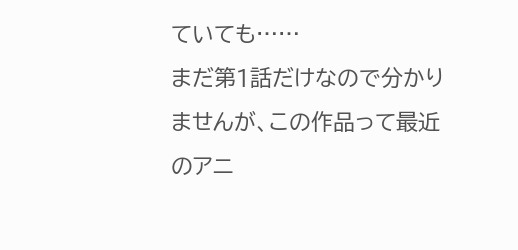ていても……
まだ第1話だけなので分かりませんが、この作品って最近のアニ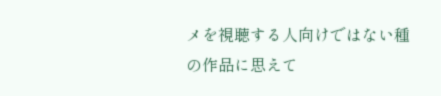メを視聴する人向けではない種の作品に思えて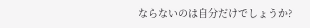ならないのは自分だけでしょうか?